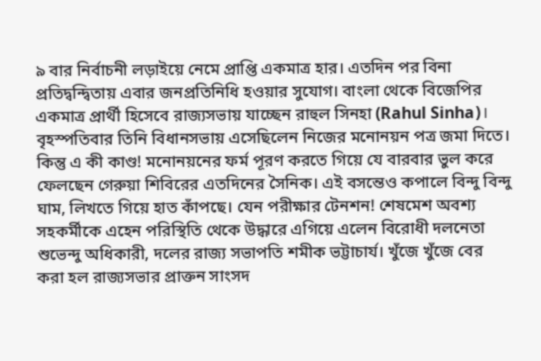৯ বার নির্বাচনী লড়াইয়ে নেমে প্রাপ্তি একমাত্র হার। এতদিন পর বিনা প্রতিদ্বন্দ্বিতায় এবার জনপ্রতিনিধি হওয়ার সুযোগ। বাংলা থেকে বিজেপির একমাত্র প্রার্থী হিসেবে রাজ্যসভায় যাচ্ছেন রাহুল সিনহা (Rahul Sinha)। বৃহস্পতিবার তিনি বিধানসভায় এসেছিলেন নিজের মনোনয়ন পত্র জমা দিতে। কিন্তু এ কী কাণ্ড! মনোনয়নের ফর্ম পূরণ করতে গিয়ে যে বারবার ভুল করে ফেলছেন গেরুয়া শিবিরের এতদিনের সৈনিক। এই বসন্তেও কপালে বিন্দু বিন্দু ঘাম, লিখতে গিয়ে হাত কাঁপছে। যেন পরীক্ষার টেনশন! শেষমেশ অবশ্য সহকর্মীকে এহেন পরিস্থিতি থেকে উদ্ধারে এগিয়ে এলেন বিরোধী দলনেতা শুভেন্দু অধিকারী, দলের রাজ্য সভাপতি শমীক ভট্টাচার্য। খুঁজে খুঁজে বের করা হল রাজ্যসভার প্রাক্তন সাংসদ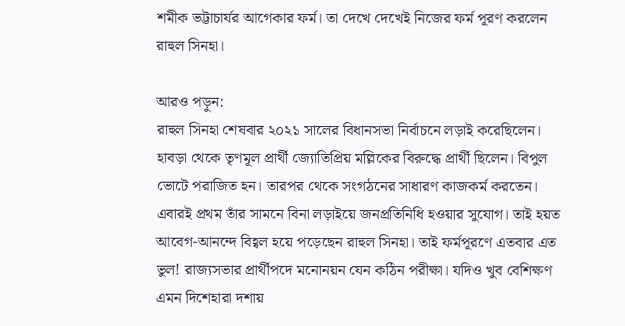শমীক ভট্টাচার্যর আগেকার ফর্ম। তা দেখে দেখেই নিজের ফর্ম পূরণ করলেন রাহুল সিনহা।

আরও পড়ুন:
রাহুল সিনহা শেষবার ২০২১ সালের বিধানসভা নির্বাচনে লড়াই করেছিলেন। হাবড়া থেকে তৃণমূল প্রার্থী জ্যোতিপ্রিয় মল্লিকের বিরুদ্ধে প্রার্থী ছিলেন। বিপুল ভোটে পরাজিত হন। তারপর থেকে সংগঠনের সাধারণ কাজকর্ম করতেন। এবারই প্রথম তাঁর সামনে বিনা লড়াইয়ে জনপ্রতিনিধি হওয়ার সুযোগ। তাই হয়ত আবেগ-আনন্দে বিহ্বল হয়ে পড়েছেন রাহুল সিনহা। তাই ফর্মপূরণে এতবার এত ভুল! রাজ্যসভার প্রার্থীপদে মনোনয়ন যেন কঠিন পরীক্ষা। যদিও খুব বেশিক্ষণ এমন দিশেহারা দশায়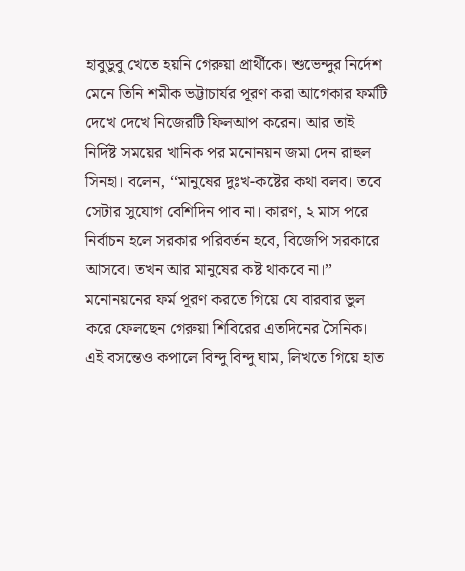হাবুডুবু খেতে হয়নি গেরুয়া প্রার্থীকে। শুভেন্দুর নির্দেশ মেনে তিনি শমীক ভট্টাচার্যর পূরণ করা আগেকার ফর্মটি দেখে দেখে নিজেরটি ফিলআপ করেন। আর তাই নির্দিষ্ট সময়ের খানিক পর মনোনয়ন জমা দেন রাহুল সিনহা। বলেন, ‘‘মানুষের দুঃখ-কষ্টের কথা বলব। তবে সেটার সুযোগ বেশিদিন পাব না। কারণ, ২ মাস পরে নির্বাচন হলে সরকার পরিবর্তন হবে, বিজেপি সরকারে আসবে। তখন আর মানুষের কষ্ট থাকবে না।”
মনোনয়নের ফর্ম পূরণ করতে গিয়ে যে বারবার ভুল করে ফেলছেন গেরুয়া শিবিরের এতদিনের সৈনিক। এই বসন্তেও কপালে বিন্দু বিন্দু ঘাম, লিখতে গিয়ে হাত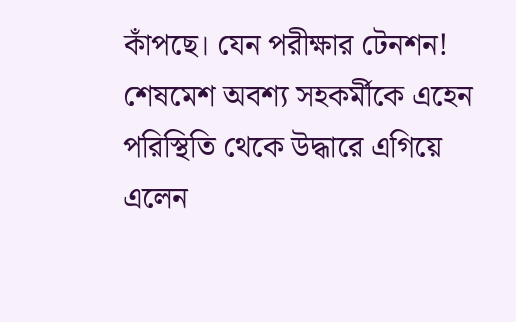কাঁপছে। যেন পরীক্ষার টেনশন! শেষমেশ অবশ্য সহকর্মীকে এহেন পরিস্থিতি থেকে উদ্ধারে এগিয়ে এলেন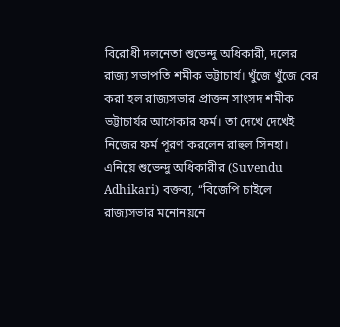বিরোধী দলনেতা শুভেন্দু অধিকারী, দলের রাজ্য সভাপতি শমীক ভট্টাচার্য। খুঁজে খুঁজে বের করা হল রাজ্যসভার প্রাক্তন সাংসদ শমীক ভট্টাচার্যর আগেকার ফর্ম। তা দেখে দেখেই নিজের ফর্ম পূরণ করলেন রাহুল সিনহা।
এনিয়ে শুভেন্দু অধিকারীর (Suvendu Adhikari) বক্তব্য, ‘‘বিজেপি চাইলে রাজ্যসভার মনোনয়নে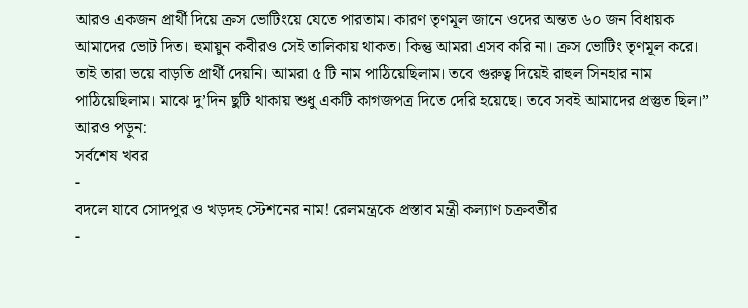আরও একজন প্রার্থী দিয়ে ক্রস ভোটিংয়ে যেতে পারতাম। কারণ তৃণমূল জানে ওদের অন্তত ৬০ জন বিধায়ক আমাদের ভোট দিত। হুমায়ুন কবীরও সেই তালিকায় থাকত। কিন্তু আমরা এসব করি না। ক্রস ভোটিং তৃণমূল করে। তাই তারা ভয়ে বাড়তি প্রার্থী দেয়নি। আমরা ৫ টি নাম পাঠিয়েছিলাম। তবে গুরুত্ব দিয়েই রাহুল সিনহার নাম পাঠিয়েছিলাম। মাঝে দু’দিন ছুটি থাকায় শুধু একটি কাগজপত্র দিতে দেরি হয়েছে। তবে সবই আমাদের প্রস্তুত ছিল।”
আরও পড়ুন:
সর্বশেষ খবর
-
বদলে যাবে সোদপুর ও খড়দহ স্টেশনের নাম! রেলমন্ত্রকে প্রস্তাব মন্ত্রী কল্যাণ চক্রবর্তীর
-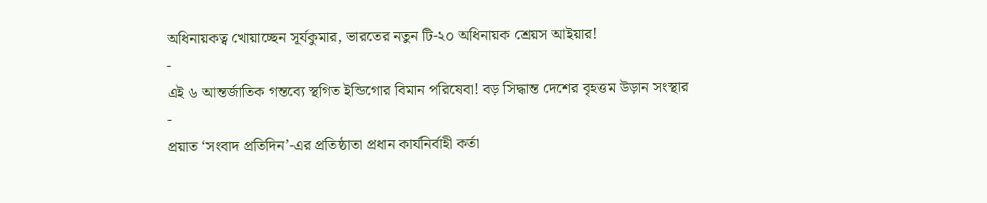অধিনায়কত্ব খোয়াচ্ছেন সূর্যকুমার, ভারতের নতুন টি-২০ অধিনায়ক শ্রেয়স আইয়ার!
-
এই ৬ আন্তর্জাতিক গন্তব্যে স্থগিত ইন্ডিগোর বিমান পরিষেবা! বড় সিদ্ধান্ত দেশের বৃহত্তম উড়ান সংস্থার
-
প্রয়াত ‘সংবাদ প্রতিদিন’-এর প্রতিষ্ঠাতা প্রধান কার্যনির্বাহী কর্তা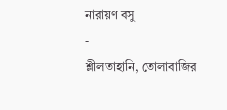নারায়ণ বসু
-
শ্লীলতাহানি, তোলাবাজির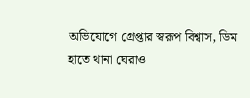অভিযোগে গ্রেপ্তার স্বরূপ বিশ্বাস, ডিম হাতে থানা ঘেরাও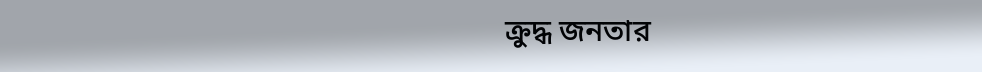ক্রুদ্ধ জনতার